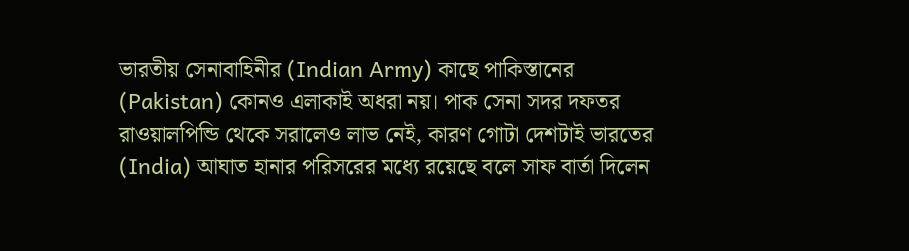ভারতীয় সেনাবাহিনীর (Indian Army) কাছে পাকিস্তানের (Pakistan) কোনও এলাকাই অধরা নয়। পাক সেনা সদর দফতর রাওয়ালপিন্ডি থেকে সরালেও লাভ নেই, কারণ গোটা দেশটাই ভারতের (India) আঘাত হানার পরিসরের মধ্যে রয়েছে বলে সাফ বার্তা দিলেন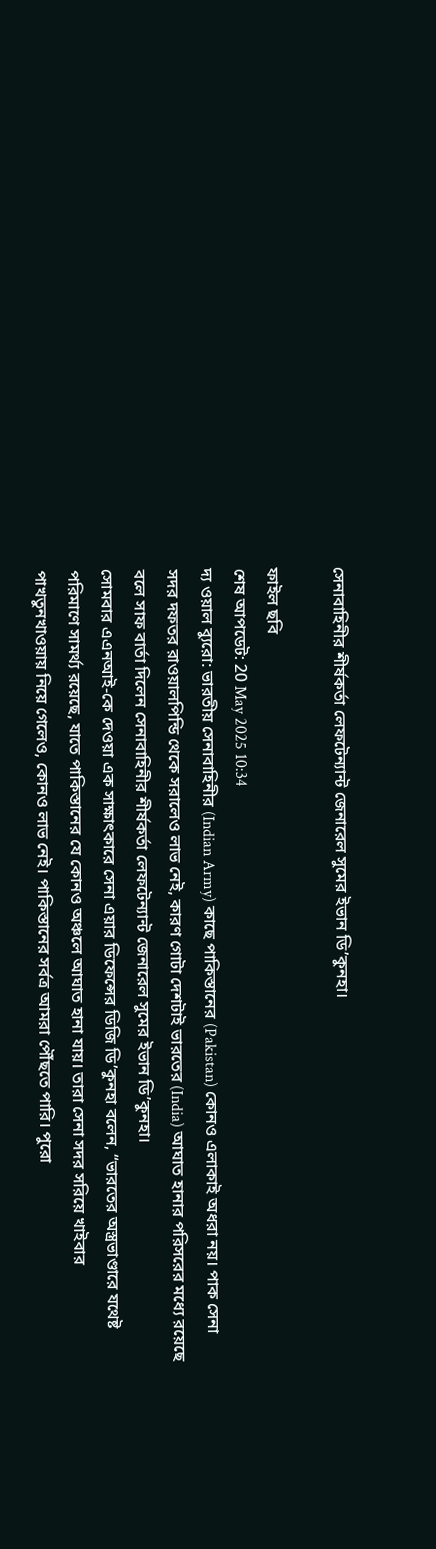সেনাবাহিনীর শীর্ষকর্তা লেফটেন্যান্ট জেনারেল সুমের ইভান ডি’কুনহা।

ফাইল ছবি
শেষ আপডেট: 20 May 2025 10:34
দ্য ওয়াল ব্যুরো: ভারতীয় সেনাবাহিনীর (Indian Army) কাছে পাকিস্তানের (Pakistan) কোনও এলাকাই অধরা নয়। পাক সেনা সদর দফতর রাওয়ালপিন্ডি থেকে সরালেও লাভ নেই, কারণ গোটা দেশটাই ভারতের (India) আঘাত হানার পরিসরের মধ্যে রয়েছে বলে সাফ বার্তা দিলেন সেনাবাহিনীর শীর্ষকর্তা লেফটেন্যান্ট জেনারেল সুমের ইভান ডি’কুনহা।
সোমবার এএনআই-কে দেওয়া এক সাক্ষাৎকারে সেনা এয়ার ডিফেন্সের ডিজি ডি’কুনহা বলেন, “ভারতের অস্ত্রভাণ্ডারে যথেষ্ট পরিমাণে সামর্থ্য রয়েছে, যাতে পাকিস্তানের যে কোনও অঞ্চলে আঘাত হানা যায়। তারা সেনা সদর সরিয়ে খাইবার পাখতুনখাওয়ায় নিয়ে গেলেও, কোনও লাভ নেই। পাকিস্তানের সর্বত্র আমরা পৌঁছতে পারি। পুরো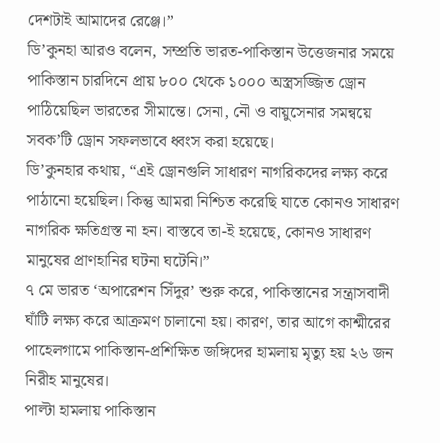দেশটাই আমাদের রেঞ্জে।”
ডি’কুনহা আরও বলেন, সম্প্রতি ভারত-পাকিস্তান উত্তেজনার সময়ে পাকিস্তান চারদিনে প্রায় ৮০০ থেকে ১০০০ অস্ত্রসজ্জিত ড্রোন পাঠিয়েছিল ভারতের সীমান্তে। সেনা, নৌ ও বায়ুসেনার সমন্বয়ে সবক’টি ড্রোন সফলভাবে ধ্বংস করা হয়েছে।
ডি’কুনহার কথায়, “এই ড্রোনগুলি সাধারণ নাগরিকদের লক্ষ্য করে পাঠানো হয়েছিল। কিন্তু আমরা নিশ্চিত করেছি যাতে কোনও সাধারণ নাগরিক ক্ষতিগ্রস্ত না হন। বাস্তবে তা-ই হয়েছে, কোনও সাধারণ মানুষের প্রাণহানির ঘটনা ঘটেনি।”
৭ মে ভারত ‘অপারেশন সিঁদুর’ শুরু করে, পাকিস্তানের সন্ত্রাসবাদী ঘাঁটি লক্ষ্য করে আক্রমণ চালানো হয়। কারণ, তার আগে কাশ্মীরের পাহেলগামে পাকিস্তান-প্রশিক্ষিত জঙ্গিদের হামলায় মৃত্যু হয় ২৬ জন নিরীহ মানুষের।
পাল্টা হামলায় পাকিস্তান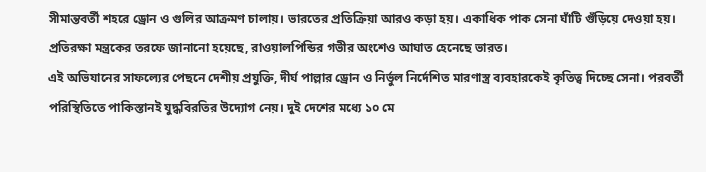সীমান্তবর্তী শহরে ড্রোন ও গুলির আক্রমণ চালায়। ভারতের প্রতিক্রিয়া আরও কড়া হয়। একাধিক পাক সেনা ঘাঁটি গুঁড়িয়ে দেওয়া হয়। প্রতিরক্ষা মন্ত্রকের তরফে জানানো হয়েছে, রাওয়ালপিন্ডির গভীর অংশেও আঘাত হেনেছে ভারত।
এই অভিযানের সাফল্যের পেছনে দেশীয় প্রযুক্তি, দীর্ঘ পাল্লার ড্রোন ও নির্ভুল নির্দেশিত মারণাস্ত্র ব্যবহারকেই কৃতিত্ব দিচ্ছে সেনা। পরবর্তী পরিস্থিতিতে পাকিস্তানই যুদ্ধবিরতির উদ্যোগ নেয়। দুই দেশের মধ্যে ১০ মে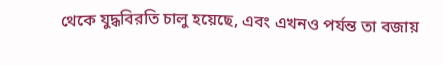থেকে যুদ্ধবিরতি চালু হয়েছে, এবং এখনও পর্যন্ত তা বজায়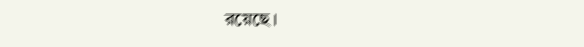রয়েছে।